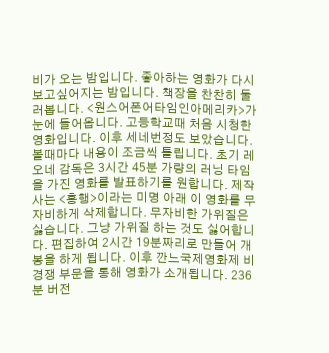비가 오는 밤입니다. 좋아하는 영화가 다시 보고싶어지는 밤입니다. 책장을 찬찬히 둘러봅니다. <원스어폰어타임인아메리카>가 눈에 들어옵니다. 고등학교때 처음 시청한 영화입니다. 이후 세네번정도 보았습니다. 볼때마다 내용이 조금씩 틀립니다. 초기 레오네 감독은 3시간 45분 가량의 러닝 타임을 가진 영화를 발표하기를 원합니다. 제작사는 <흥행>이라는 미명 아래 이 영화를 무자비하게 삭제합니다. 무자비한 가위질은 싫습니다. 그냥 가위질 하는 것도 싫어합니다. 편집하여 2시간 19분짜리로 만들어 개봉을 하게 됩니다. 이후 깐느국제영화제 비경쟁 부문을 통해 영화가 소개됩니다. 236분 버전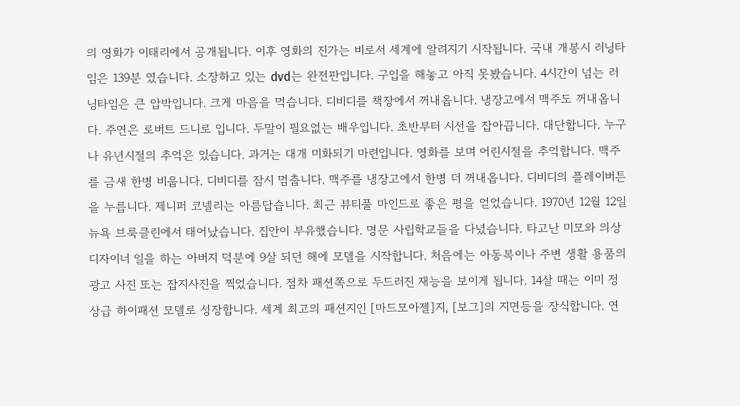의 영화가 이태리에서 공개됩니다. 이후 영화의 진가는 비로서 세계에 알려지기 시작됩니다. 국내 개봉시 러닝타임은 139분 였습니다. 소장하고 있는 dvd는 완전판입니다. 구입을 해놓고 아직 못봤습니다. 4시간이 넘는 러닝타임은 큰 압박입니다. 크게 마음을 먹습니다. 디비디를 책장에서 꺼내옵니다. 냉장고에서 맥주도 꺼내옵니다. 주연은 로버트 드니로 입니다. 두말이 필요없는 배우입니다. 초반부터 시선을 잡아끕니다. 대단합니다. 누구나 유년시절의 추억은 있습니다. 과거는 대개 미화되기 마련입니다. 영화를 보며 어린시절을 추억합니다. 맥주를 금새 한병 비웁니다. 디비디를 잠시 멈춥니다. 맥주를 냉장고에서 한병 더 꺼내옵니다. 디비디의 플레이버튼을 누릅니다. 제니퍼 코넬리는 아름답습니다. 최근 뷰티풀 마인드로 좋은 평을 얻었습니다. 1970년 12월 12일 뉴욕 브룩클린에서 태어났습니다. 집안이 부유했습니다. 명문 사립학교들을 다녔습니다. 타고난 미모와 의상 디자이너 일을 하는 아버지 덕분에 9살 되던 해에 모델을 시작합니다. 처음에는 아동복이나 주변 생활 용품의 광고 사진 또는 잡지사진을 찍었습니다. 점차 패션쪽으로 두드러진 재능을 보이게 됩니다. 14살 때는 이미 정상급 하이패션 모델로 성장합니다. 세계 최고의 패션지인 [마드모아젤]지, [보그]의 지면등을 장식합니다. 연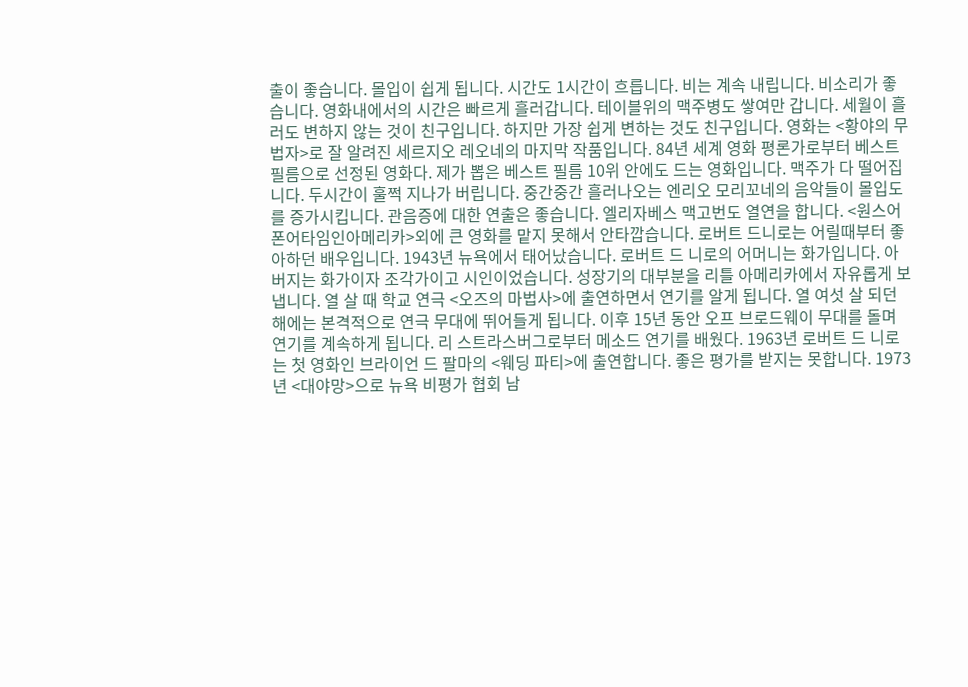출이 좋습니다. 몰입이 쉽게 됩니다. 시간도 1시간이 흐릅니다. 비는 계속 내립니다. 비소리가 좋습니다. 영화내에서의 시간은 빠르게 흘러갑니다. 테이블위의 맥주병도 쌓여만 갑니다. 세월이 흘러도 변하지 않는 것이 친구입니다. 하지만 가장 쉽게 변하는 것도 친구입니다. 영화는 <황야의 무법자>로 잘 알려진 세르지오 레오네의 마지막 작품입니다. 84년 세계 영화 평론가로부터 베스트 필름으로 선정된 영화다. 제가 뽑은 베스트 필름 10위 안에도 드는 영화입니다. 맥주가 다 떨어집니다. 두시간이 훌쩍 지나가 버립니다. 중간중간 흘러나오는 엔리오 모리꼬네의 음악들이 몰입도를 증가시킵니다. 관음증에 대한 연출은 좋습니다. 엘리자베스 맥고번도 열연을 합니다. <원스어폰어타임인아메리카>외에 큰 영화를 맡지 못해서 안타깝습니다. 로버트 드니로는 어릴때부터 좋아하던 배우입니다. 1943년 뉴욕에서 태어났습니다. 로버트 드 니로의 어머니는 화가입니다. 아버지는 화가이자 조각가이고 시인이었습니다. 성장기의 대부분을 리틀 아메리카에서 자유롭게 보냅니다. 열 살 때 학교 연극 <오즈의 마법사>에 출연하면서 연기를 알게 됩니다. 열 여섯 살 되던 해에는 본격적으로 연극 무대에 뛰어들게 됩니다. 이후 15년 동안 오프 브로드웨이 무대를 돌며 연기를 계속하게 됩니다. 리 스트라스버그로부터 메소드 연기를 배웠다. 1963년 로버트 드 니로는 첫 영화인 브라이언 드 팔마의 <웨딩 파티>에 출연합니다. 좋은 평가를 받지는 못합니다. 1973년 <대야망>으로 뉴욕 비평가 협회 남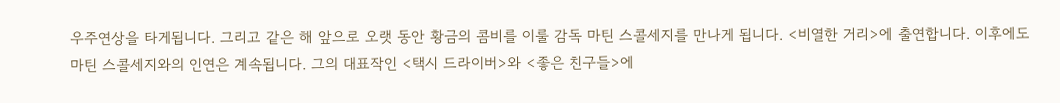우주연상을 타게됩니다. 그리고 같은 해 앞으로 오랫 동안 황금의 콤비를 이룰 감독 마틴 스콜세지를 만나게 됩니다. <비열한 거리>에 출연합니다. 이후에도 마틴 스콜세지와의 인연은 계속됩니다. 그의 대표작인 <택시 드라이버>와 <좋은 친구들>에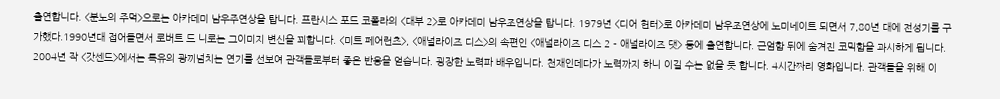출연합니다. <분노의 주먹>으로는 아카데미 남우주연상을 탑니다. 프란시스 포드 코폴라의 <대부 2>로 아카데미 남우조연상을 탑니다. 1979년 <디어 헌터>로 아카데미 남우조연상에 노미네이트 되면서 7,80년 대에 전성기를 구가했다.1990년대 접어들면서 로버트 드 니로는 그이미지 변신을 꾀합니다. <미트 페어런츠>, <애널라이즈 디스>의 속편인 <애널라이즈 디스 2 - 애널라이즈 댓> 등에 출연합니다. 근엄함 뒤에 숨겨진 코믹함을 과시하게 됩니다. 2004년 작 <갓센드>에서는 특유의 광끼넘치는 연기를 선보여 관객들로부터 좋은 반응을 얻습니다. 굉장한 노력파 배우입니다. 천재인데다가 노력까지 하니 이길 수는 없을 듯 합니다. 4시간짜리 영화입니다. 관객들을 위해 이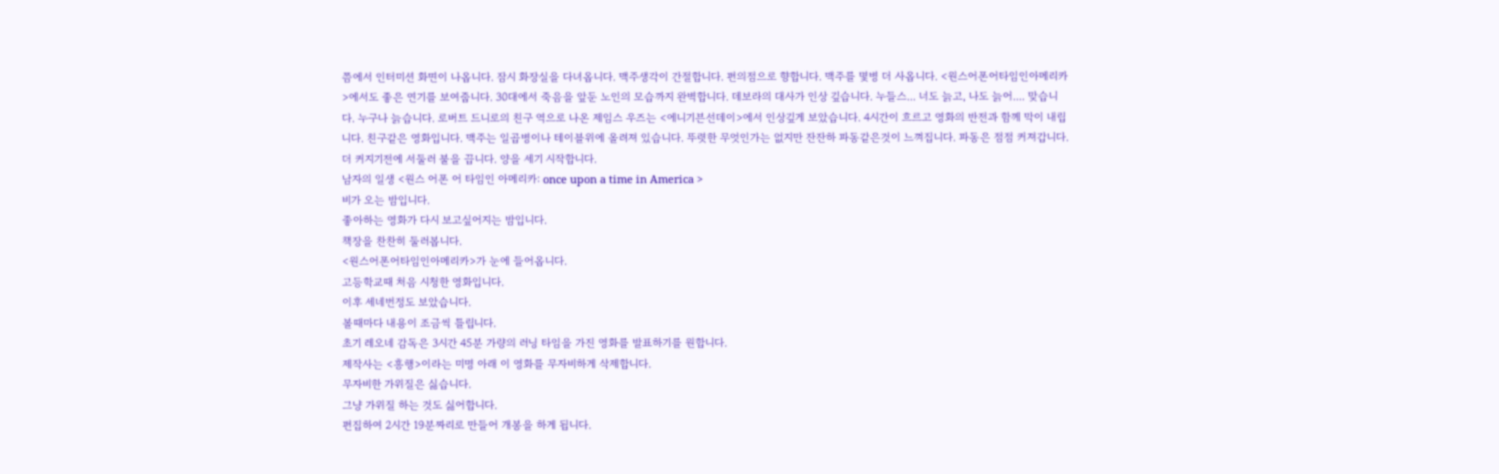쯤에서 인터미션 화면이 나옵니다. 잠시 화장실을 다녀옵니다. 맥주생각이 간절합니다. 편의점으로 향합니다. 맥주를 몇병 더 사옵니다. <원스어폰어타임인아메리카>에서도 좋은 연기를 보여줍니다. 30대에서 죽음을 앞둔 노인의 모습까지 완벽합니다. 데보라의 대사가 인상 깊습니다. 누들스... 너도 늙고, 나도 늙어.... 맞습니다. 누구나 늙습니다. 로버트 드니로의 친구 역으로 나온 제임스 우즈는 <에니기븐선데이>에서 인상깊게 보았습니다. 4시간이 흐르고 영화의 반전과 함께 막이 내립니다. 친구같은 영화입니다. 맥주는 일곱병이나 테이블위에 올려져 있습니다. 뚜렷한 무엇인가는 없지만 잔잔하 파동같은것이 느껴집니다. 파동은 점점 커져갑니다. 더 커지기전에 서둘러 불을 끕니다. 양을 세기 시작합니다.
남자의 일생 <원스 어폰 어 타임인 아메리카: once upon a time in America >
비가 오는 밤입니다.
좋아하는 영화가 다시 보고싶어지는 밤입니다.
책장을 찬찬히 둘러봅니다.
<원스어폰어타임인아메리카>가 눈에 들어옵니다.
고등학교때 처음 시청한 영화입니다.
이후 세네번정도 보았습니다.
볼때마다 내용이 조금씩 틀립니다.
초기 레오네 감독은 3시간 45분 가량의 러닝 타임을 가진 영화를 발표하기를 원합니다.
제작사는 <흥행>이라는 미명 아래 이 영화를 무자비하게 삭제합니다.
무자비한 가위질은 싫습니다.
그냥 가위질 하는 것도 싫어합니다.
편집하여 2시간 19분짜리로 만들어 개봉을 하게 됩니다.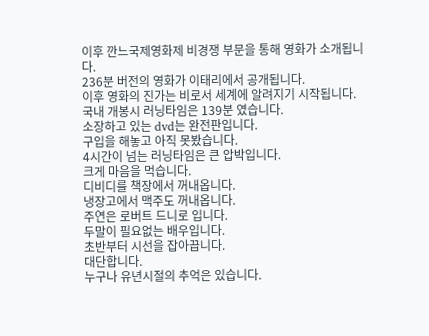이후 깐느국제영화제 비경쟁 부문을 통해 영화가 소개됩니다.
236분 버전의 영화가 이태리에서 공개됩니다.
이후 영화의 진가는 비로서 세계에 알려지기 시작됩니다.
국내 개봉시 러닝타임은 139분 였습니다.
소장하고 있는 dvd는 완전판입니다.
구입을 해놓고 아직 못봤습니다.
4시간이 넘는 러닝타임은 큰 압박입니다.
크게 마음을 먹습니다.
디비디를 책장에서 꺼내옵니다.
냉장고에서 맥주도 꺼내옵니다.
주연은 로버트 드니로 입니다.
두말이 필요없는 배우입니다.
초반부터 시선을 잡아끕니다.
대단합니다.
누구나 유년시절의 추억은 있습니다.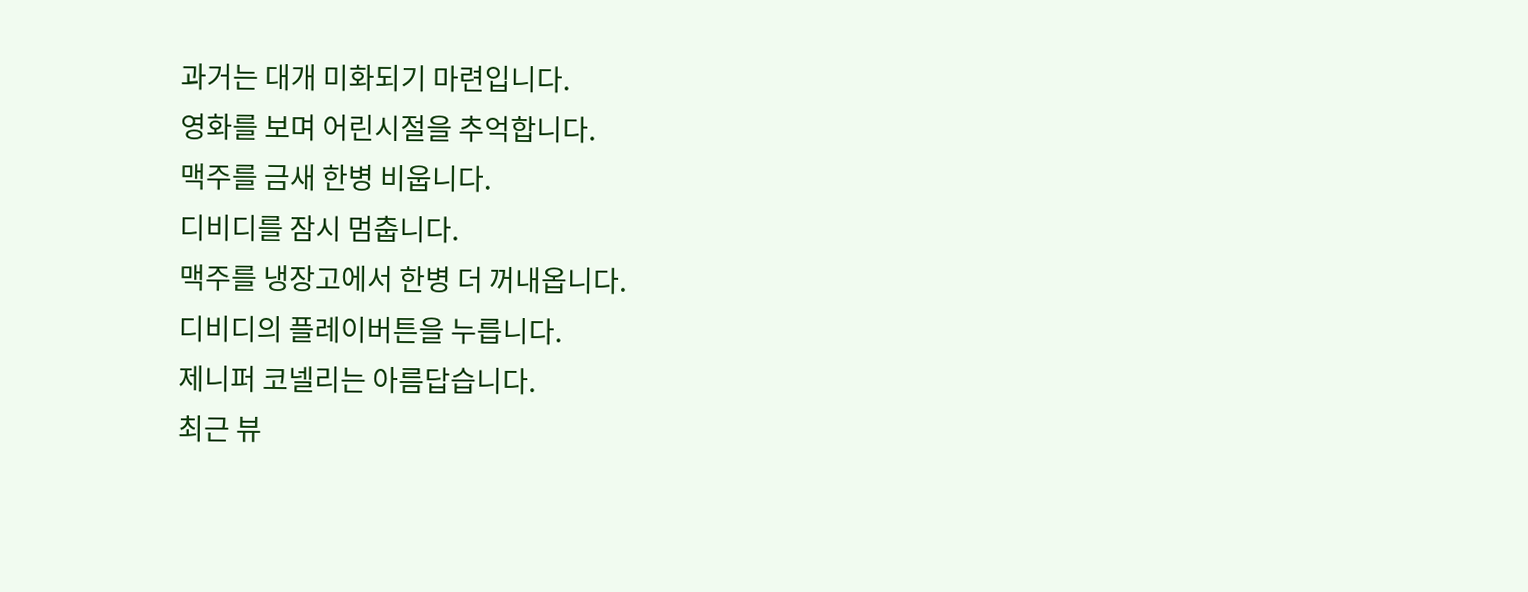과거는 대개 미화되기 마련입니다.
영화를 보며 어린시절을 추억합니다.
맥주를 금새 한병 비웁니다.
디비디를 잠시 멈춥니다.
맥주를 냉장고에서 한병 더 꺼내옵니다.
디비디의 플레이버튼을 누릅니다.
제니퍼 코넬리는 아름답습니다.
최근 뷰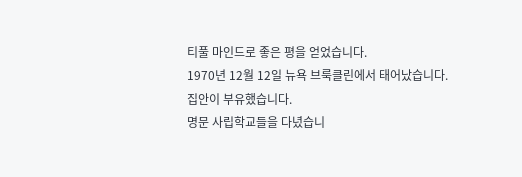티풀 마인드로 좋은 평을 얻었습니다.
1970년 12월 12일 뉴욕 브룩클린에서 태어났습니다.
집안이 부유했습니다.
명문 사립학교들을 다녔습니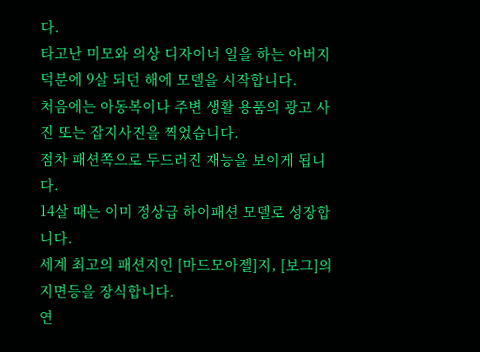다.
타고난 미모와 의상 디자이너 일을 하는 아버지 덕분에 9살 되던 해에 모델을 시작합니다.
처음에는 아동복이나 주변 생활 용품의 광고 사진 또는 잡지사진을 찍었습니다.
점차 패션쪽으로 두드러진 재능을 보이게 됩니다.
14살 때는 이미 정상급 하이패션 모델로 성장합니다.
세계 최고의 패션지인 [마드모아젤]지, [보그]의 지면등을 장식합니다.
연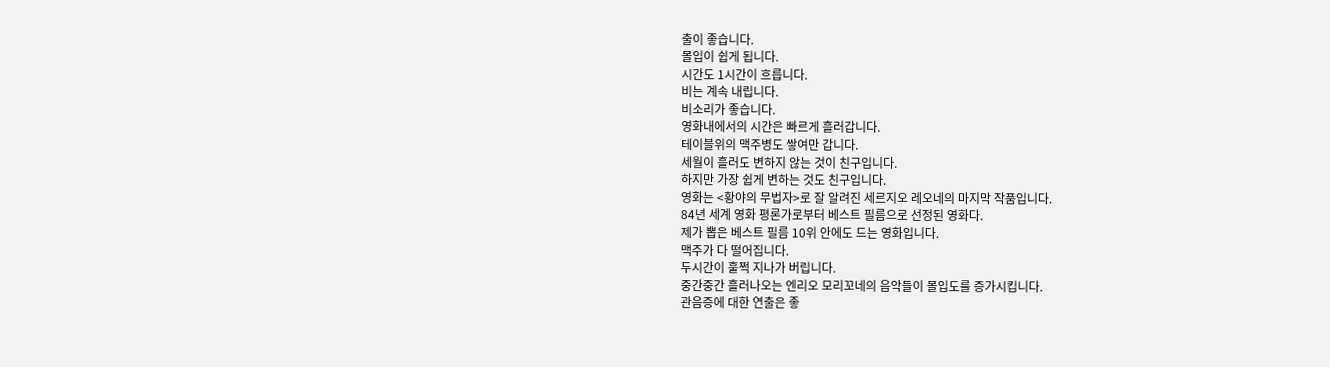출이 좋습니다.
몰입이 쉽게 됩니다.
시간도 1시간이 흐릅니다.
비는 계속 내립니다.
비소리가 좋습니다.
영화내에서의 시간은 빠르게 흘러갑니다.
테이블위의 맥주병도 쌓여만 갑니다.
세월이 흘러도 변하지 않는 것이 친구입니다.
하지만 가장 쉽게 변하는 것도 친구입니다.
영화는 <황야의 무법자>로 잘 알려진 세르지오 레오네의 마지막 작품입니다.
84년 세계 영화 평론가로부터 베스트 필름으로 선정된 영화다.
제가 뽑은 베스트 필름 10위 안에도 드는 영화입니다.
맥주가 다 떨어집니다.
두시간이 훌쩍 지나가 버립니다.
중간중간 흘러나오는 엔리오 모리꼬네의 음악들이 몰입도를 증가시킵니다.
관음증에 대한 연출은 좋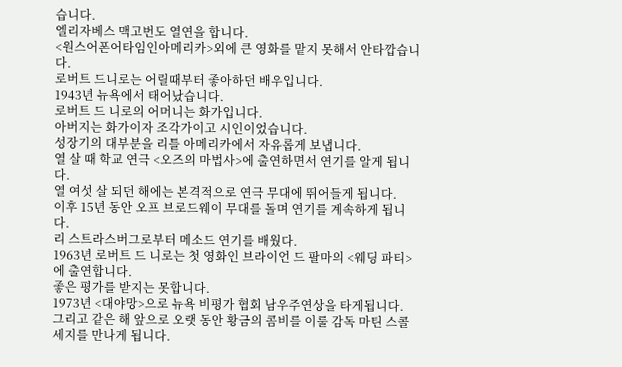습니다.
엘리자베스 맥고번도 열연을 합니다.
<원스어폰어타임인아메리카>외에 큰 영화를 맡지 못해서 안타깝습니다.
로버트 드니로는 어릴때부터 좋아하던 배우입니다.
1943년 뉴욕에서 태어났습니다.
로버트 드 니로의 어머니는 화가입니다.
아버지는 화가이자 조각가이고 시인이었습니다.
성장기의 대부분을 리틀 아메리카에서 자유롭게 보냅니다.
열 살 때 학교 연극 <오즈의 마법사>에 출연하면서 연기를 알게 됩니다.
열 여섯 살 되던 해에는 본격적으로 연극 무대에 뛰어들게 됩니다.
이후 15년 동안 오프 브로드웨이 무대를 돌며 연기를 계속하게 됩니다.
리 스트라스버그로부터 메소드 연기를 배웠다.
1963년 로버트 드 니로는 첫 영화인 브라이언 드 팔마의 <웨딩 파티>에 출연합니다.
좋은 평가를 받지는 못합니다.
1973년 <대야망>으로 뉴욕 비평가 협회 남우주연상을 타게됩니다.
그리고 같은 해 앞으로 오랫 동안 황금의 콤비를 이룰 감독 마틴 스콜세지를 만나게 됩니다.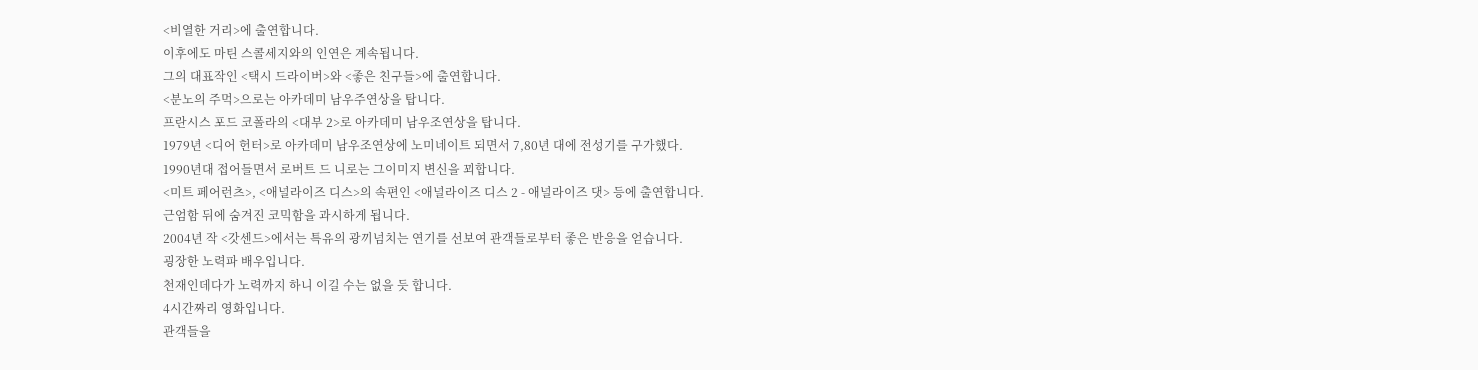<비열한 거리>에 출연합니다.
이후에도 마틴 스콜세지와의 인연은 계속됩니다.
그의 대표작인 <택시 드라이버>와 <좋은 친구들>에 출연합니다.
<분노의 주먹>으로는 아카데미 남우주연상을 탑니다.
프란시스 포드 코폴라의 <대부 2>로 아카데미 남우조연상을 탑니다.
1979년 <디어 헌터>로 아카데미 남우조연상에 노미네이트 되면서 7,80년 대에 전성기를 구가했다.
1990년대 접어들면서 로버트 드 니로는 그이미지 변신을 꾀합니다.
<미트 페어런츠>, <애널라이즈 디스>의 속편인 <애널라이즈 디스 2 - 애널라이즈 댓> 등에 출연합니다.
근엄함 뒤에 숨겨진 코믹함을 과시하게 됩니다.
2004년 작 <갓센드>에서는 특유의 광끼넘치는 연기를 선보여 관객들로부터 좋은 반응을 얻습니다.
굉장한 노력파 배우입니다.
천재인데다가 노력까지 하니 이길 수는 없을 듯 합니다.
4시간짜리 영화입니다.
관객들을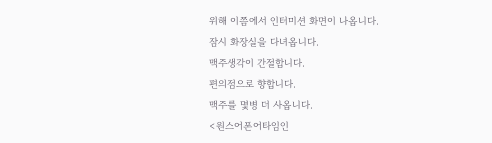위해 이쯤에서 인터미션 화면이 나옵니다.
잠시 화장실을 다녀옵니다.
맥주생각이 간절합니다.
편의점으로 향합니다.
맥주를 몇병 더 사옵니다.
<원스어폰어타임인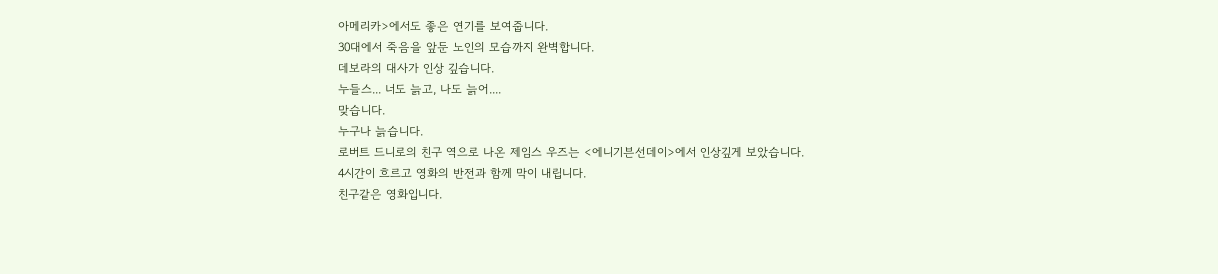아메리카>에서도 좋은 연기를 보여줍니다.
30대에서 죽음을 앞둔 노인의 모습까지 완벽합니다.
데보라의 대사가 인상 깊습니다.
누들스... 너도 늙고, 나도 늙어....
맞습니다.
누구나 늙습니다.
로버트 드니로의 친구 역으로 나온 제임스 우즈는 <에니기븐선데이>에서 인상깊게 보았습니다.
4시간이 흐르고 영화의 반전과 함께 막이 내립니다.
친구같은 영화입니다.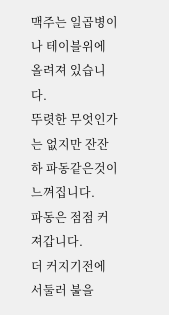맥주는 일곱병이나 테이블위에 올려져 있습니다.
뚜렷한 무엇인가는 없지만 잔잔하 파동같은것이 느껴집니다.
파동은 점점 커져갑니다.
더 커지기전에 서둘러 불을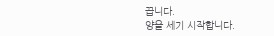끕니다.
양을 세기 시작합니다.